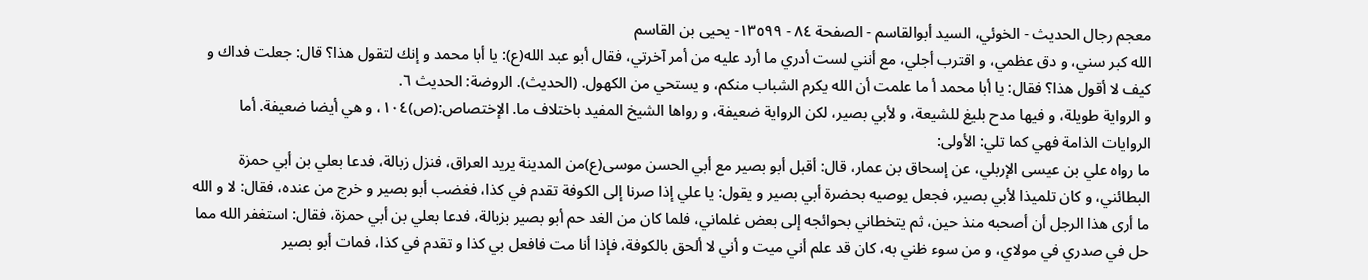معجم رجال الحديث - الخوئي، السيد أبوالقاسم - الصفحة ٨٤ - ١٣٥٩٩- يحيى بن القاسم
الله كبر سني، و دق عظمي، و اقترب أجلي، مع أنني لست أدري ما أرد عليه من أمر آخرتي، فقال أبو عبد الله(ع): يا أبا محمد و إنك لتقول هذا؟ قال: جعلت فداك و كيف لا أقول هذا؟ فقال: يا أبا محمد أ ما علمت أن الله يكرم الشباب منكم، و يستحي من الكهول. (الحديث). الروضة: الحديث ٦.
و الرواية طويلة، و فيها مدح بليغ للشيعة، و لأبي بصير، لكن الرواية ضعيفة، و رواها الشيخ المفيد باختلاف ما. الإختصاص:(ص)١٠٤، و هي أيضا ضعيفة. أما الروايات الذامة فهي كما تلي: الأولى:
ما رواه علي بن عيسى الإربلي، عن إسحاق بن عمار، قال: أقبل أبو بصير مع أبي الحسن موسى(ع)من المدينة يريد العراق، فنزل زبالة، فدعا بعلي بن أبي حمزة البطائني، و كان تلميذا لأبي بصير، فجعل يوصيه بحضرة أبي بصير و يقول: يا علي إذا صرنا إلى الكوفة تقدم في كذا، فغضب أبو بصير و خرج من عنده، فقال: لا و الله ما أرى هذا الرجل أن أصحبه منذ حين، ثم يتخطاني بحوائجه إلى بعض غلماني، فلما كان من الغد حم أبو بصير بزبالة، فدعا بعلي بن أبي حمزة، فقال: استغفر الله مما حل في صدري في مولاي، و من سوء ظني به، كان قد علم أني ميت و أني لا ألحق بالكوفة، فإذا أنا مت فافعل بي كذا و تقدم في كذا، فمات أبو بصير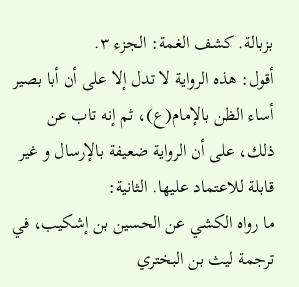بزبالة. كشف الغمة: الجزء ٣.
أقول: هذه الرواية لا تدل إلا على أن أبا بصير أساء الظن بالإمام(ع)، ثم إنه تاب عن ذلك، على أن الرواية ضعيفة بالإرسال و غير قابلة للاعتماد عليها. الثانية:
ما رواه الكشي عن الحسين بن إشكيب، في ترجمة ليث بن البختري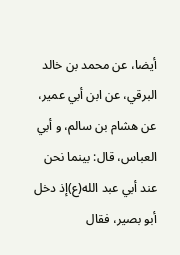أيضا، عن محمد بن خالد البرقي، عن ابن أبي عمير، عن هشام بن سالم، و أبي العباس، قال: بينما نحن عند أبي عبد الله(ع)إذ دخل أبو بصير، فقال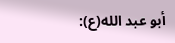أبو عبد الله(ع):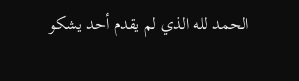الحمد لله الذي لم يقدم أحد يشكو